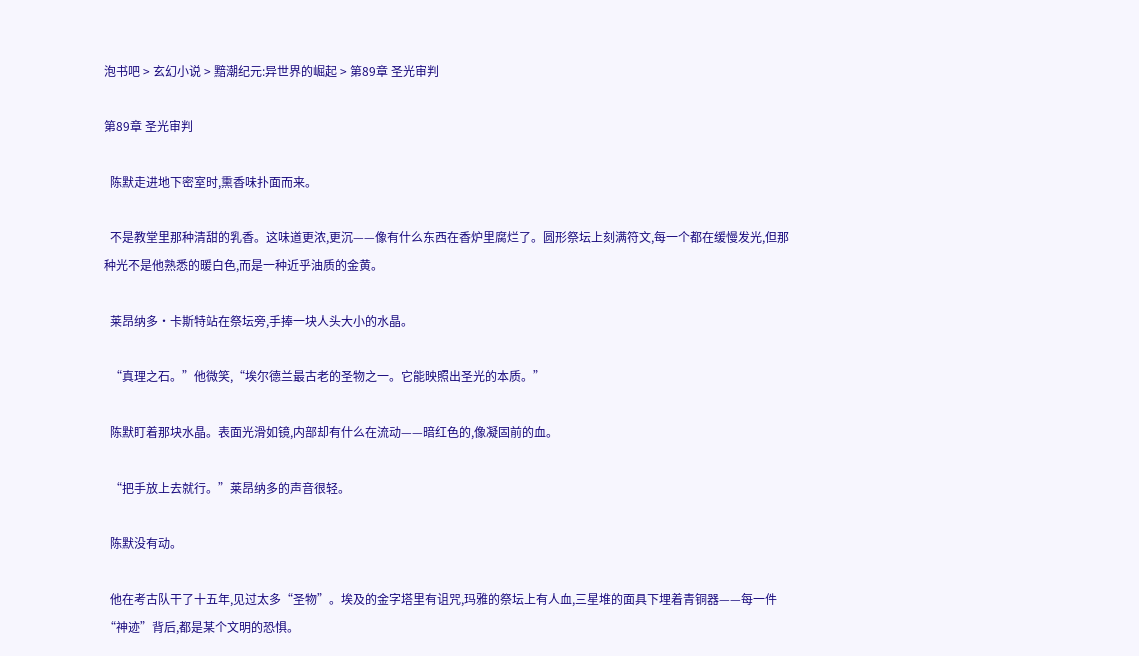泡书吧 > 玄幻小说 > 黯潮纪元:异世界的崛起 > 第89章 圣光审判

第89章 圣光审判

  陈默走进地下密室时,熏香味扑面而来。

  不是教堂里那种清甜的乳香。这味道更浓,更沉——像有什么东西在香炉里腐烂了。圆形祭坛上刻满符文,每一个都在缓慢发光,但那种光不是他熟悉的暖白色,而是一种近乎油质的金黄。

  莱昂纳多·卡斯特站在祭坛旁,手捧一块人头大小的水晶。

  “真理之石。”他微笑,“埃尔德兰最古老的圣物之一。它能映照出圣光的本质。”

  陈默盯着那块水晶。表面光滑如镜,内部却有什么在流动——暗红色的,像凝固前的血。

  “把手放上去就行。”莱昂纳多的声音很轻。

  陈默没有动。

  他在考古队干了十五年,见过太多“圣物”。埃及的金字塔里有诅咒,玛雅的祭坛上有人血,三星堆的面具下埋着青铜器——每一件“神迹”背后,都是某个文明的恐惧。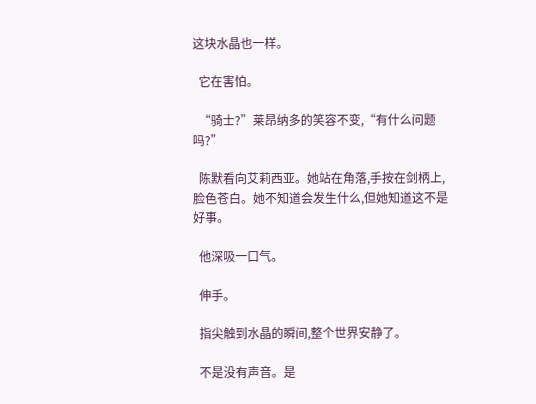这块水晶也一样。

  它在害怕。

  “骑士?”莱昂纳多的笑容不变,“有什么问题吗?”

  陈默看向艾莉西亚。她站在角落,手按在剑柄上,脸色苍白。她不知道会发生什么,但她知道这不是好事。

  他深吸一口气。

  伸手。

  指尖触到水晶的瞬间,整个世界安静了。

  不是没有声音。是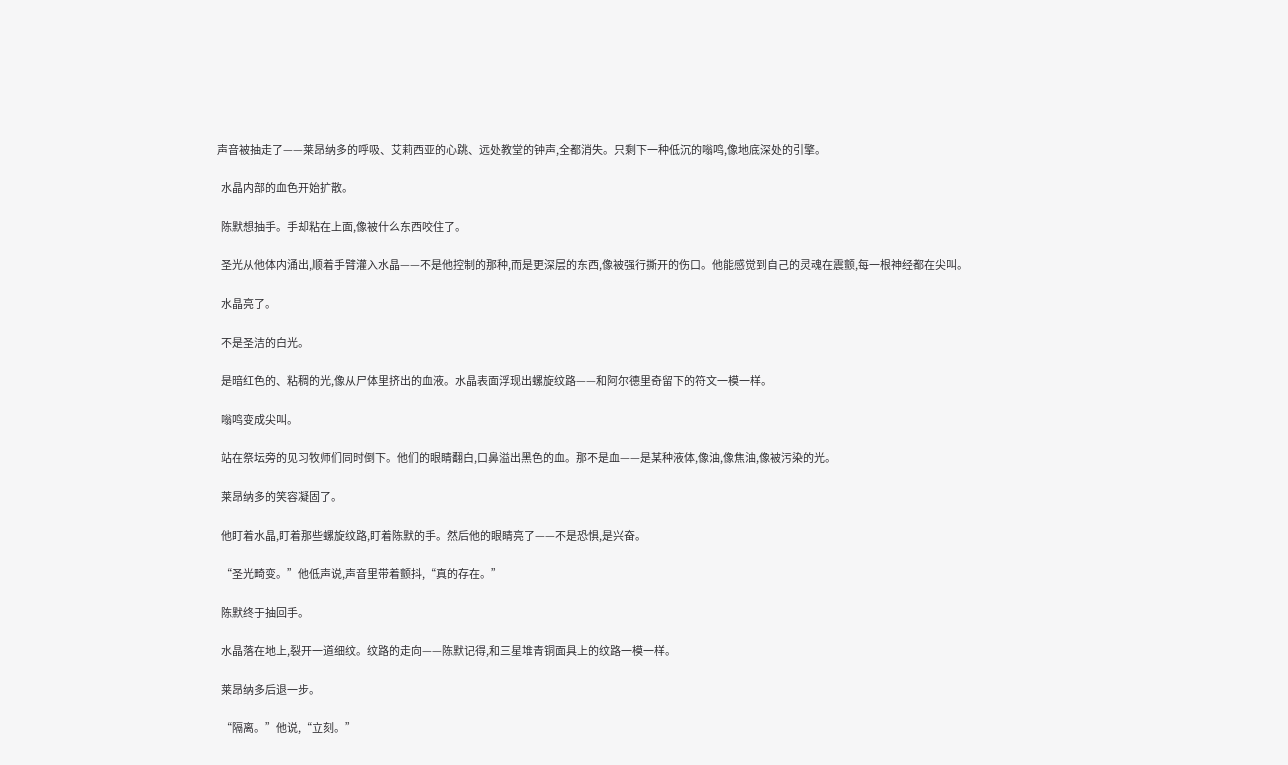声音被抽走了——莱昂纳多的呼吸、艾莉西亚的心跳、远处教堂的钟声,全都消失。只剩下一种低沉的嗡鸣,像地底深处的引擎。

  水晶内部的血色开始扩散。

  陈默想抽手。手却粘在上面,像被什么东西咬住了。

  圣光从他体内涌出,顺着手臂灌入水晶——不是他控制的那种,而是更深层的东西,像被强行撕开的伤口。他能感觉到自己的灵魂在震颤,每一根神经都在尖叫。

  水晶亮了。

  不是圣洁的白光。

  是暗红色的、粘稠的光,像从尸体里挤出的血液。水晶表面浮现出螺旋纹路——和阿尔德里奇留下的符文一模一样。

  嗡鸣变成尖叫。

  站在祭坛旁的见习牧师们同时倒下。他们的眼睛翻白,口鼻溢出黑色的血。那不是血——是某种液体,像油,像焦油,像被污染的光。

  莱昂纳多的笑容凝固了。

  他盯着水晶,盯着那些螺旋纹路,盯着陈默的手。然后他的眼睛亮了——不是恐惧,是兴奋。

  “圣光畸变。”他低声说,声音里带着颤抖,“真的存在。”

  陈默终于抽回手。

  水晶落在地上,裂开一道细纹。纹路的走向——陈默记得,和三星堆青铜面具上的纹路一模一样。

  莱昂纳多后退一步。

  “隔离。”他说,“立刻。”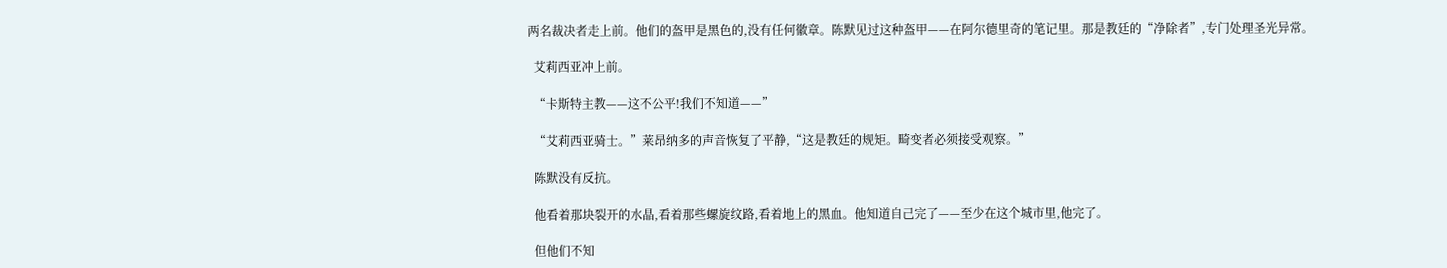两名裁决者走上前。他们的盔甲是黑色的,没有任何徽章。陈默见过这种盔甲——在阿尔德里奇的笔记里。那是教廷的“净除者”,专门处理圣光异常。

  艾莉西亚冲上前。

  “卡斯特主教——这不公平!我们不知道——”

  “艾莉西亚骑士。”莱昂纳多的声音恢复了平静,“这是教廷的规矩。畸变者必须接受观察。”

  陈默没有反抗。

  他看着那块裂开的水晶,看着那些螺旋纹路,看着地上的黑血。他知道自己完了——至少在这个城市里,他完了。

  但他们不知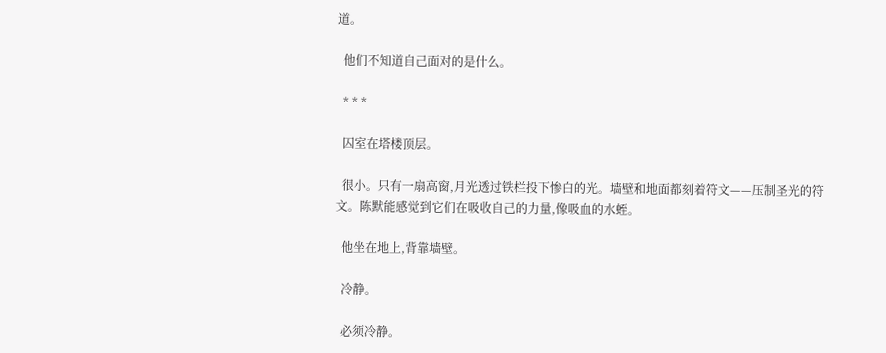道。

  他们不知道自己面对的是什么。

  * * *

  囚室在塔楼顶层。

  很小。只有一扇高窗,月光透过铁栏投下惨白的光。墙壁和地面都刻着符文——压制圣光的符文。陈默能感觉到它们在吸收自己的力量,像吸血的水蛭。

  他坐在地上,背靠墙壁。

  冷静。

  必须冷静。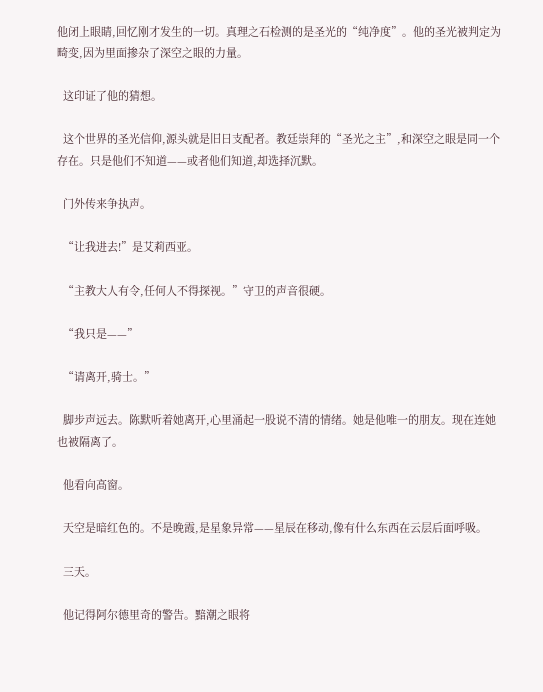他闭上眼睛,回忆刚才发生的一切。真理之石检测的是圣光的“纯净度”。他的圣光被判定为畸变,因为里面掺杂了深空之眼的力量。

  这印证了他的猜想。

  这个世界的圣光信仰,源头就是旧日支配者。教廷崇拜的“圣光之主”,和深空之眼是同一个存在。只是他们不知道——或者他们知道,却选择沉默。

  门外传来争执声。

  “让我进去!”是艾莉西亚。

  “主教大人有令,任何人不得探视。”守卫的声音很硬。

  “我只是——”

  “请离开,骑士。”

  脚步声远去。陈默听着她离开,心里涌起一股说不清的情绪。她是他唯一的朋友。现在连她也被隔离了。

  他看向高窗。

  天空是暗红色的。不是晚霞,是星象异常——星辰在移动,像有什么东西在云层后面呼吸。

  三天。

  他记得阿尔德里奇的警告。黯潮之眼将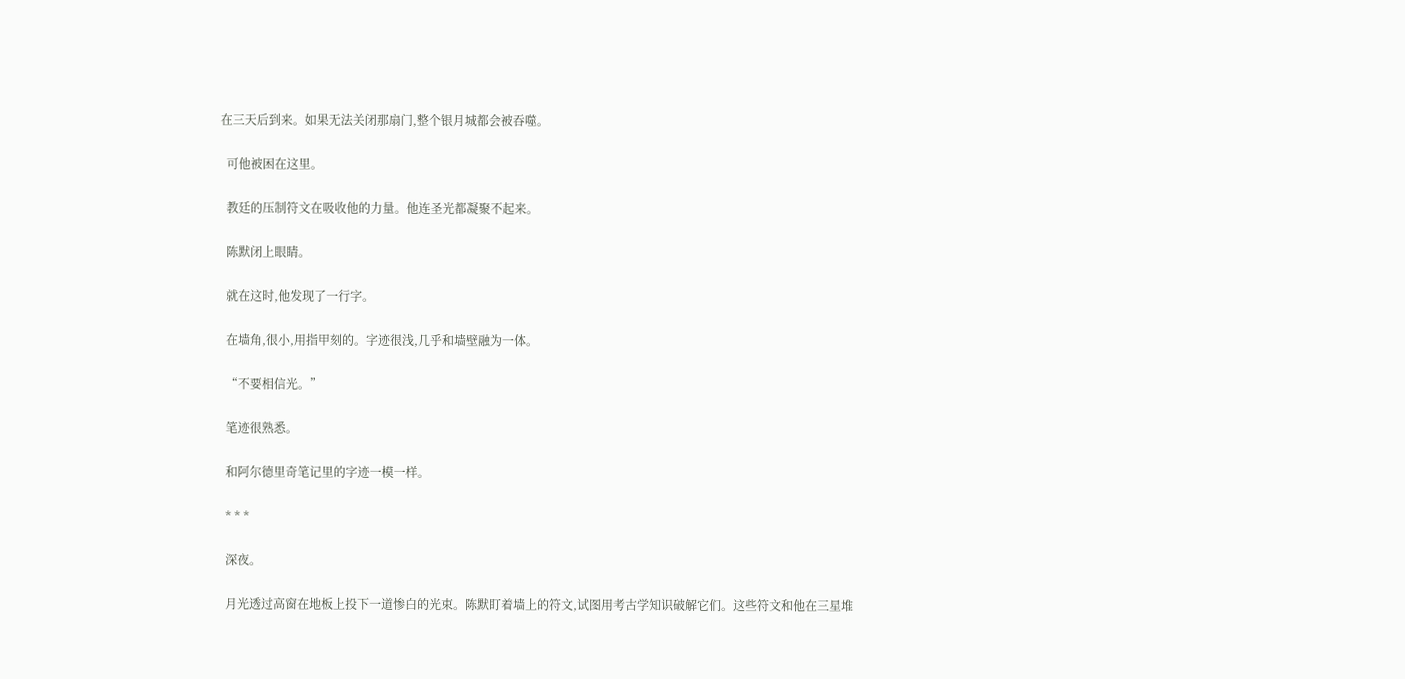在三天后到来。如果无法关闭那扇门,整个银月城都会被吞噬。

  可他被困在这里。

  教廷的压制符文在吸收他的力量。他连圣光都凝聚不起来。

  陈默闭上眼睛。

  就在这时,他发现了一行字。

  在墙角,很小,用指甲刻的。字迹很浅,几乎和墙壁融为一体。

  “不要相信光。”

  笔迹很熟悉。

  和阿尔德里奇笔记里的字迹一模一样。

  * * *

  深夜。

  月光透过高窗在地板上投下一道惨白的光束。陈默盯着墙上的符文,试图用考古学知识破解它们。这些符文和他在三星堆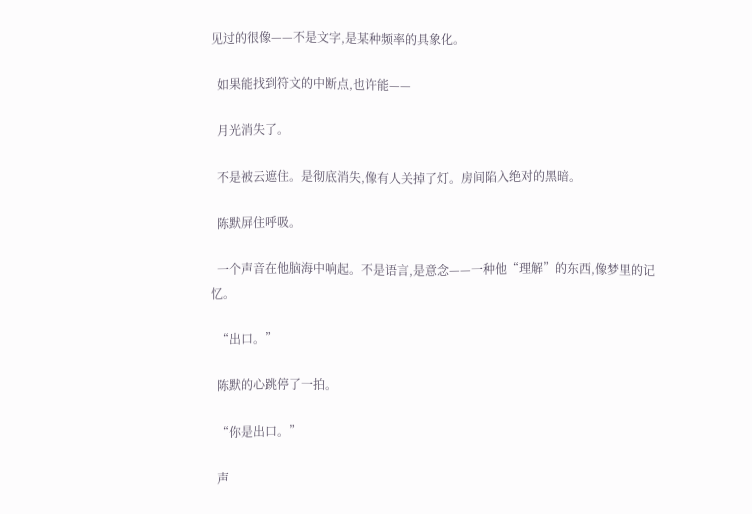见过的很像——不是文字,是某种频率的具象化。

  如果能找到符文的中断点,也许能——

  月光消失了。

  不是被云遮住。是彻底消失,像有人关掉了灯。房间陷入绝对的黑暗。

  陈默屏住呼吸。

  一个声音在他脑海中响起。不是语言,是意念——一种他“理解”的东西,像梦里的记忆。

  “出口。”

  陈默的心跳停了一拍。

  “你是出口。”

  声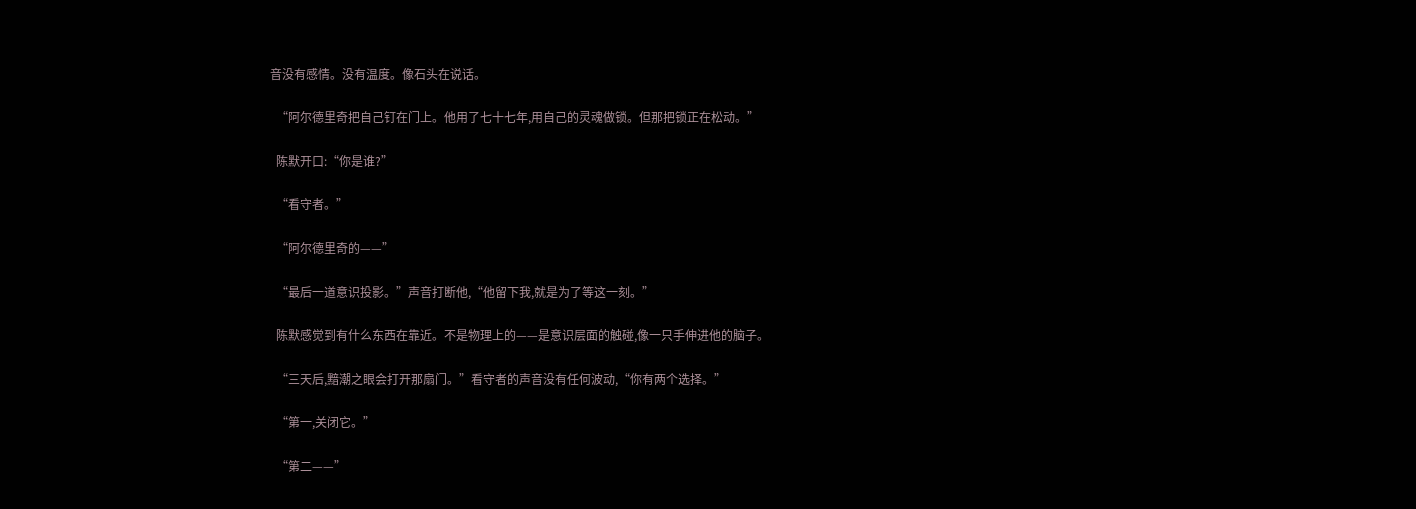音没有感情。没有温度。像石头在说话。

  “阿尔德里奇把自己钉在门上。他用了七十七年,用自己的灵魂做锁。但那把锁正在松动。”

  陈默开口:“你是谁?”

  “看守者。”

  “阿尔德里奇的——”

  “最后一道意识投影。”声音打断他,“他留下我,就是为了等这一刻。”

  陈默感觉到有什么东西在靠近。不是物理上的——是意识层面的触碰,像一只手伸进他的脑子。

  “三天后,黯潮之眼会打开那扇门。”看守者的声音没有任何波动,“你有两个选择。”

  “第一,关闭它。”

  “第二——”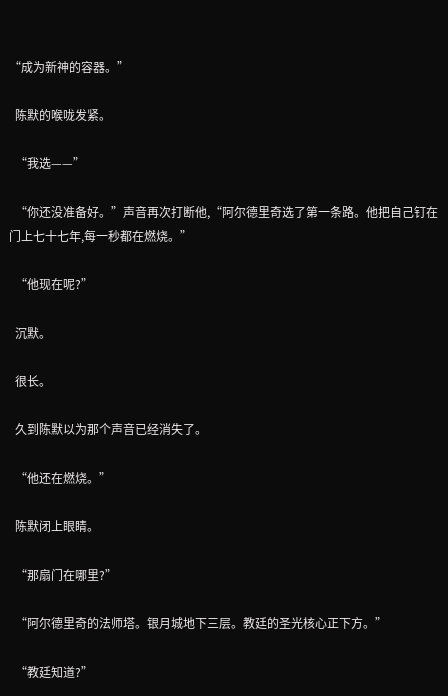“成为新神的容器。”

  陈默的喉咙发紧。

  “我选——”

  “你还没准备好。”声音再次打断他,“阿尔德里奇选了第一条路。他把自己钉在门上七十七年,每一秒都在燃烧。”

  “他现在呢?”

  沉默。

  很长。

  久到陈默以为那个声音已经消失了。

  “他还在燃烧。”

  陈默闭上眼睛。

  “那扇门在哪里?”

  “阿尔德里奇的法师塔。银月城地下三层。教廷的圣光核心正下方。”

  “教廷知道?”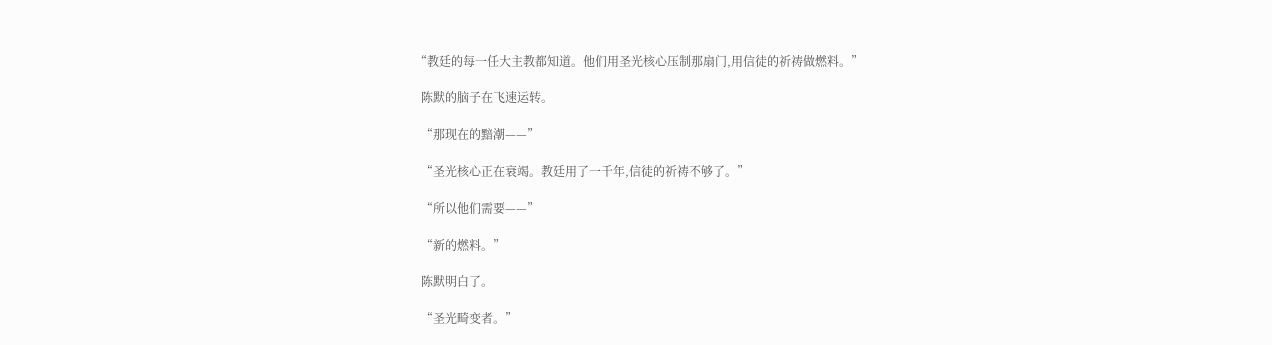“教廷的每一任大主教都知道。他们用圣光核心压制那扇门,用信徒的祈祷做燃料。”

  陈默的脑子在飞速运转。

  “那现在的黯潮——”

  “圣光核心正在衰竭。教廷用了一千年,信徒的祈祷不够了。”

  “所以他们需要——”

  “新的燃料。”

  陈默明白了。

  “圣光畸变者。”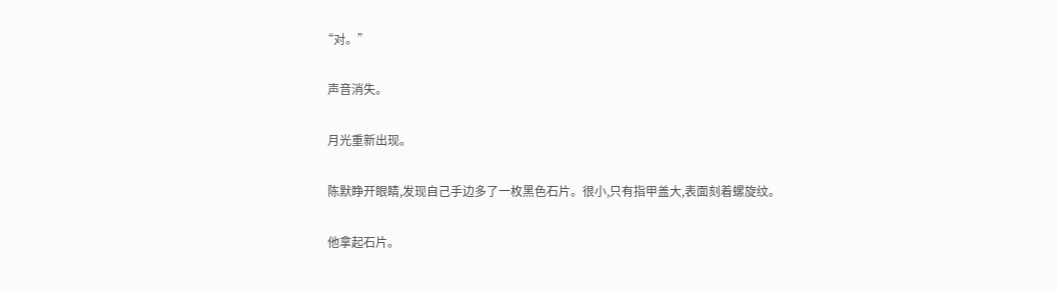“对。”

  声音消失。

  月光重新出现。

  陈默睁开眼睛,发现自己手边多了一枚黑色石片。很小,只有指甲盖大,表面刻着螺旋纹。

  他拿起石片。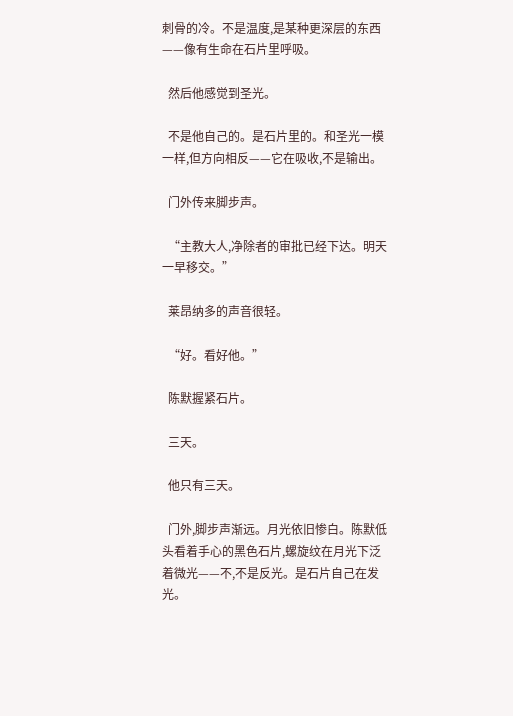刺骨的冷。不是温度,是某种更深层的东西——像有生命在石片里呼吸。

  然后他感觉到圣光。

  不是他自己的。是石片里的。和圣光一模一样,但方向相反——它在吸收,不是输出。

  门外传来脚步声。

  “主教大人,净除者的审批已经下达。明天一早移交。”

  莱昂纳多的声音很轻。

  “好。看好他。”

  陈默握紧石片。

  三天。

  他只有三天。

  门外,脚步声渐远。月光依旧惨白。陈默低头看着手心的黑色石片,螺旋纹在月光下泛着微光——不,不是反光。是石片自己在发光。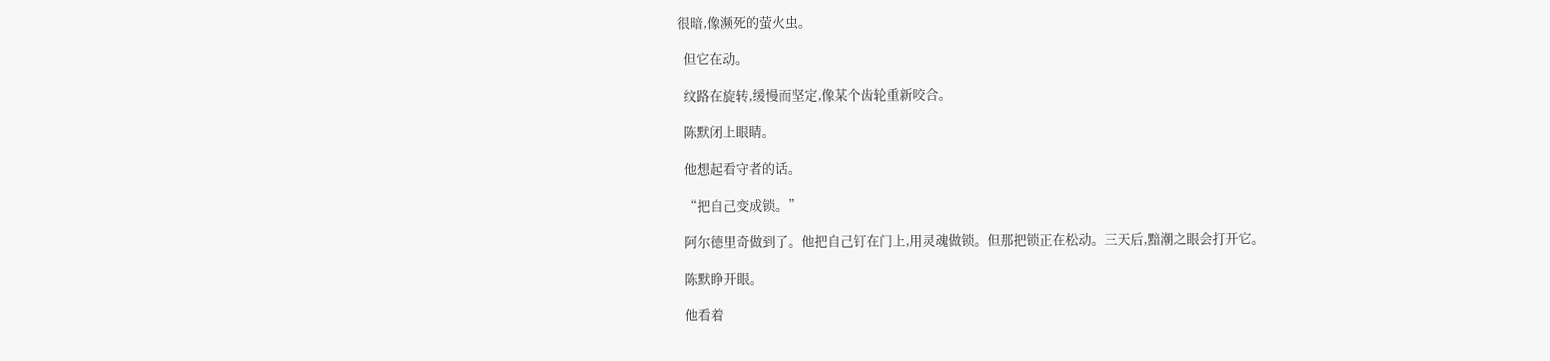很暗,像濒死的萤火虫。

  但它在动。

  纹路在旋转,缓慢而坚定,像某个齿轮重新咬合。

  陈默闭上眼睛。

  他想起看守者的话。

  “把自己变成锁。”

  阿尔德里奇做到了。他把自己钉在门上,用灵魂做锁。但那把锁正在松动。三天后,黯潮之眼会打开它。

  陈默睁开眼。

  他看着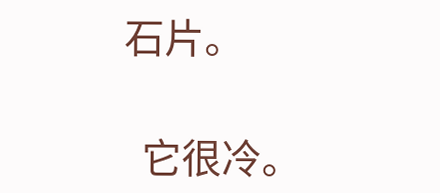石片。

  它很冷。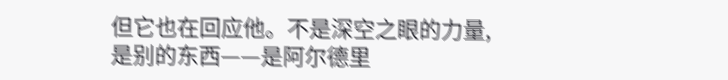但它也在回应他。不是深空之眼的力量,是别的东西——是阿尔德里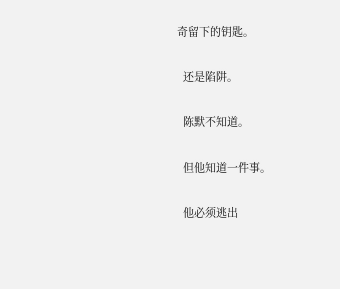奇留下的钥匙。

  还是陷阱。

  陈默不知道。

  但他知道一件事。

  他必须逃出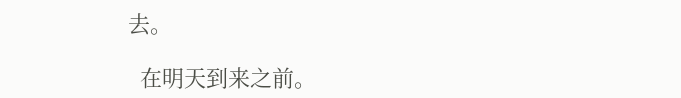去。

  在明天到来之前。